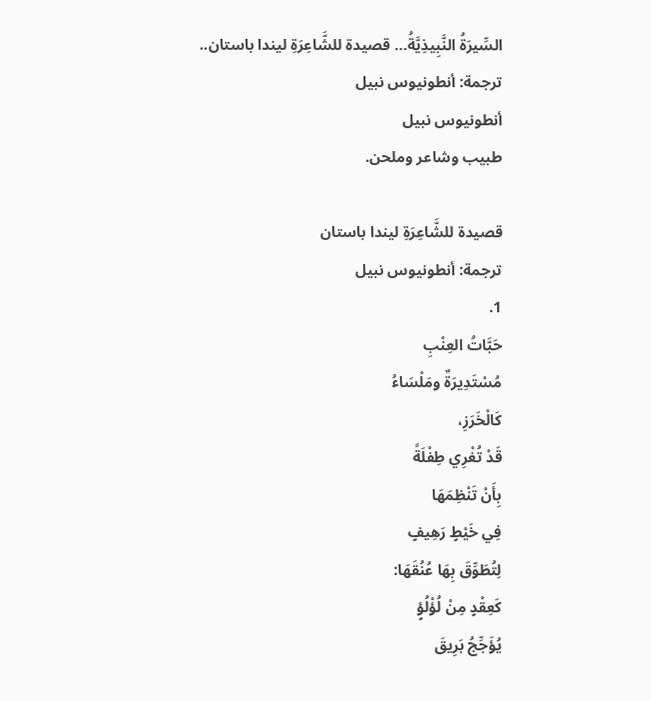السِّيرَةُ النَّبِيذِيَّةُ… قصيدة للشَّاعِرَةِ ليندا باستان.. ترجمة: أنطونيوس نبيل
أنطونيوس نبيل
طبيب وشاعر وملحن.

قصيدة للشَّاعِرَةِ ليندا باستان
ترجمة: أنطونيوس نبيل
1.
حَبَّاتُ العِنْبِ
مُسْتَدِيرَةٌ ومَلْسَاءُ
كَالْخَرَزِ،
قَدْ تُغْرِي طِفْلَةً
بِأَنْ تَنْظِمَهَا
فِي خَيْطٍ رَهِيفٍ
لِتُطَوِّقَ بِهَا عُنُقَهَا:
كَعِقْدٍ مِنْ لُؤْلُؤٍ
يُؤَجِّجُ بَرِيقَ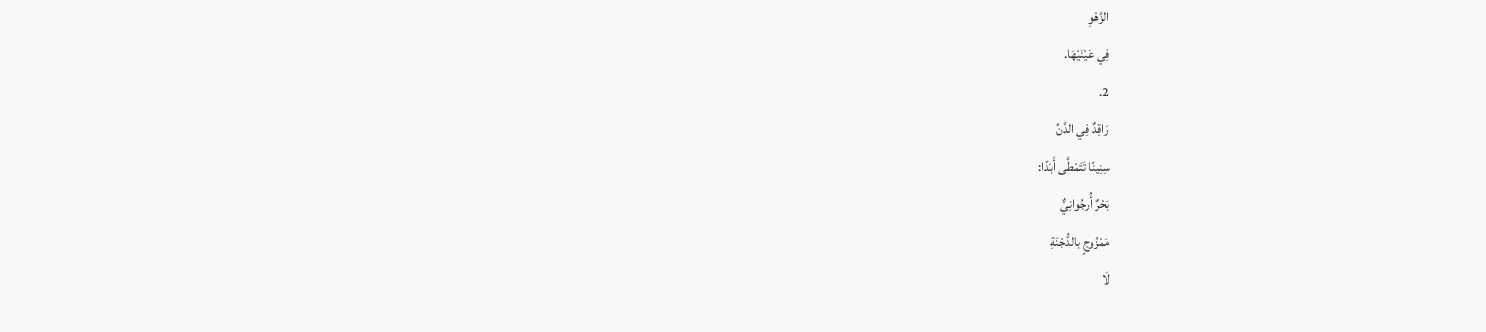الزَّهْوِ
فِي عَيْنَيْهَا.
2.
رَاقِدٌ فِي الدَّنِّ
سِنِينًا تَتَمْطَّى أَبَدًا:
بَحْرٌ أُرجُوانِيٌّ
مَمْزُوجٍ بالدُّجْنَةِ
لَا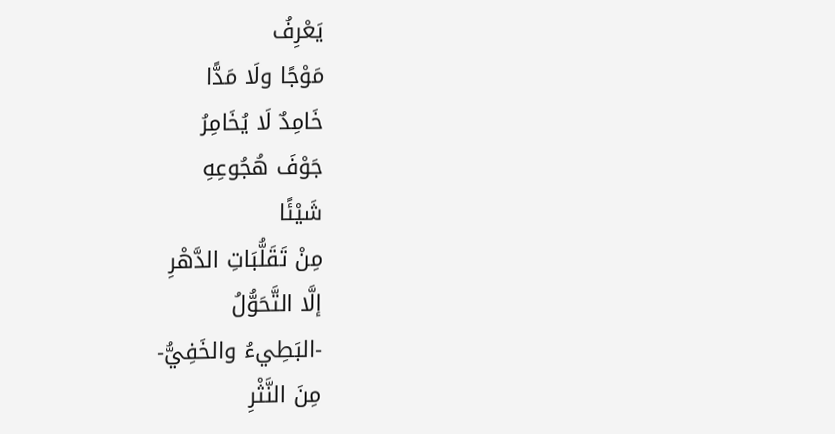يَعْرِفُ
مَوْجًا ولَا مَدًّا
خَامِدٌ لَا يُخَامِرُ
جَوْفَ هُجُوعِهِ
شَيْئًا
مِنْ تَقَلُّبَاتِ الدَّهْرِ
إلَّا التَّحَوُّلُ
-البَطِيءُ والخَفِيُّ-
مِنَ النَّثْرِ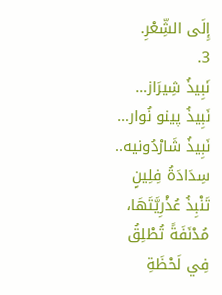إِلَى الشِّعْرِ.
3.
نَبِيذُ شِيرَاز…
نَبِيذُ پينو نُوار…
نَبِيذُ شَارْدُونيه..
سِدَادَةُ فِلِينٍ
تَنْبِذُ عُذْرِيَّتَهَا،
مُدْنَفَةً تُطْلِقُ
فِي لَحْظَةِ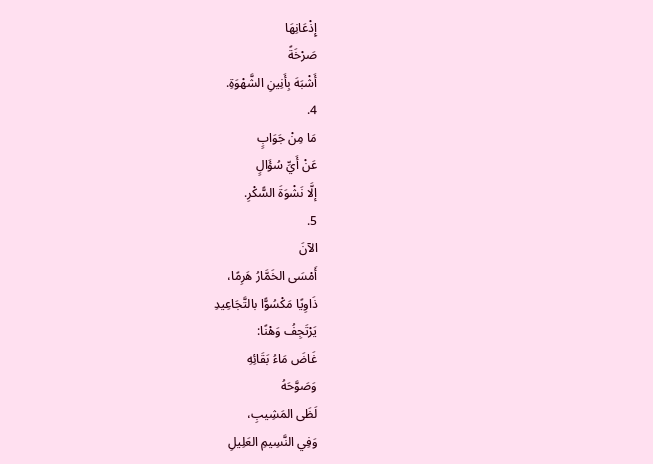إِذْعَانِهَا
صَرْخَةً
أَشْبَهَ بِأَنِينِ الشَّهْوَةِ.
4.
مَا مِنْ جَوَابٍ
عَنْ أَيِّ سُؤَالٍ
إلَّا نَشْوَةَ السًّكْرِ.
5.
الآنَ
أَمْسَى الخَمَّارُ هَرِمًا،
ذَاوِيًا مَكْسُوًّا بالتَّجَاعِيدِ
يَرْتَجِفُ وَهْنًا:
غَاضَ مَاءُ بَقَائِهِ
وَصَوَّحَهُ
لَظَى المَشِيبِ،
وَفِي النَّسِيمِ العَلِيلِ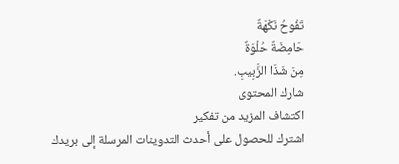تَفُوحُ نَكْهَةٌ
حَامِضَةٌ حُلْوَةٌ
مِنَ شَذَا الزَّبِيبِ.
شارك المحتوى
اكتشاف المزيد من تفكير
اشترك للحصول على أحدث التدوينات المرسلة إلى بريدك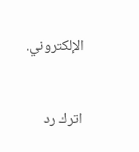الإلكتروني.


اترك رد